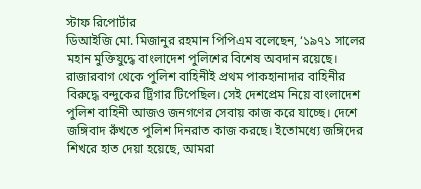স্টাফ রিপোর্টার
ডিআইজি মো. মিজানুর রহমান পিপিএম বলেছেন, ‘১৯৭১ সালের মহান মুক্তিযুদ্ধে বাংলাদেশ পুলিশের বিশেষ অবদান রয়েছে। রাজারবাগ থেকে পুলিশ বাহিনীই প্রথম পাকহানাদার বাহিনীর বিরুদ্ধে বন্দুকের ট্রিগার টিপেছিল। সেই দেশপ্রেম নিয়ে বাংলাদেশ পুলিশ বাহিনী আজও জনগণের সেবায় কাজ করে যাচ্ছে। দেশে জঙ্গিবাদ রুঁখতে পুলিশ দিনরাত কাজ করছে। ইতোমধ্যে জঙ্গিদের শিখরে হাত দেয়া হয়েছে, আমরা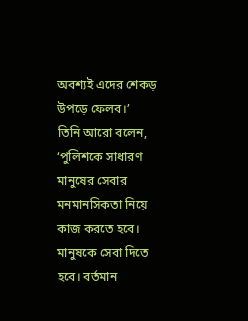অবশ্যই এদের শেকড় উপড়ে ফেলব।’
তিনি আরো বলেন, ‘পুলিশকে সাধারণ মানুষের সেবার মনমানসিকতা নিয়ে কাজ করতে হবে। মানুষকে সেবা দিতে হবে। বর্তমান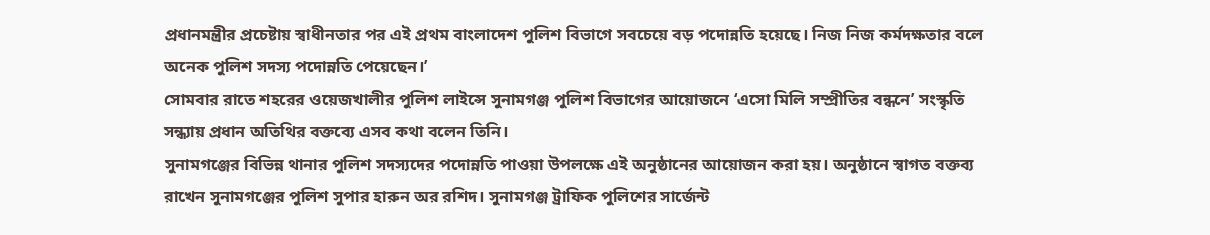প্রধানমন্ত্রীর প্রচেষ্টায় স্বাধীনতার পর এই প্রথম বাংলাদেশ পুলিশ বিভাগে সবচেয়ে বড় পদোন্নতি হয়েছে। নিজ নিজ কর্মদক্ষতার বলে অনেক পুলিশ সদস্য পদোন্নতি পেয়েছেন।’
সোমবার রাতে শহরের ওয়েজখালীর পুলিশ লাইন্সে সুনামগঞ্জ পুলিশ বিভাগের আয়োজনে ‘এসো মিলি সম্প্রীতির বন্ধনে’ সংস্কৃতি সন্ধ্যায় প্রধান অতিথির বক্তব্যে এসব কথা বলেন তিনি।
সুনামগঞ্জের বিভিন্ন থানার পুলিশ সদস্যদের পদোন্নতি পাওয়া উপলক্ষে এই অনুষ্ঠানের আয়োজন করা হয়। অনুষ্ঠানে স্বাগত বক্তব্য রাখেন সুনামগঞ্জের পুলিশ সুপার হারুন অর রশিদ। সুনামগঞ্জ ট্রাফিক পুলিশের সার্জেন্ট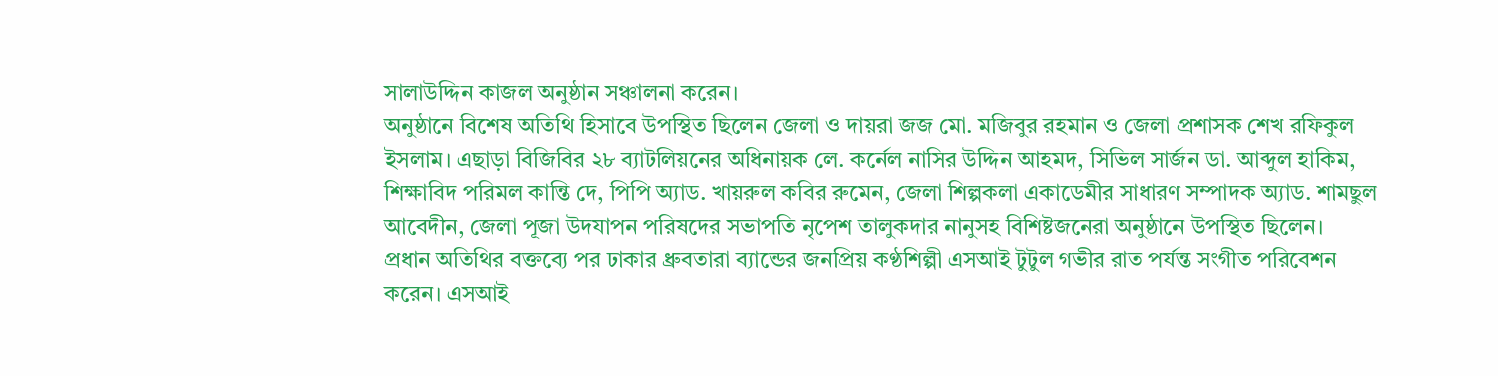সালাউদ্দিন কাজল অনুষ্ঠান সঞ্চালনা করেন।
অনুষ্ঠানে বিশেষ অতিথি হিসাবে উপস্থিত ছিলেন জেলা ও দায়রা জজ মো. মজিবুর রহমান ও জেলা প্রশাসক শেখ রফিকুল ইসলাম। এছাড়া বিজিবির ২৮ ব্যাটলিয়নের অধিনায়ক লে. কর্নেল নাসির উদ্দিন আহমদ, সিভিল সার্জন ডা. আব্দুল হাকিম, শিক্ষাবিদ পরিমল কান্তি দে, পিপি অ্যাড. খায়রুল কবির রুমেন, জেলা শিল্পকলা একাডেমীর সাধারণ সম্পাদক অ্যাড. শামছুল আবেদীন, জেলা পূজা উদযাপন পরিষদের সভাপতি নৃপেশ তালুকদার নানুসহ বিশিষ্টজনেরা অনুষ্ঠানে উপস্থিত ছিলেন।
প্রধান অতিথির বক্তব্যে পর ঢাকার ধ্রুবতারা ব্যান্ডের জনপ্রিয় কণ্ঠশিল্পী এসআই টুটুল গভীর রাত পর্যন্ত সংগীত পরিবেশন করেন। এসআই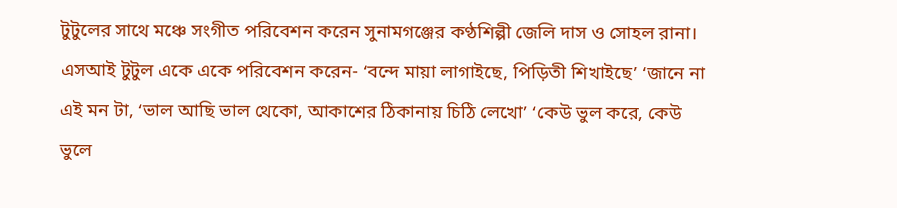টুটুলের সাথে মঞ্চে সংগীত পরিবেশন করেন সুনামগঞ্জের কণ্ঠশিল্পী জেলি দাস ও সোহল রানা। এসআই টুটুল একে একে পরিবেশন করেন- ‘বন্দে মায়া লাগাইছে, পিড়িতী শিখাইছে’ ‘জানে না এই মন টা, ‘ভাল আছি ভাল থেকো, আকাশের ঠিকানায় চিঠি লেখো’ ‘কেউ ভুল করে, কেউ ভুলে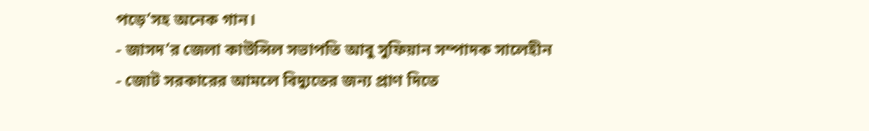পড়ে’সহ অনেক গান।
- জাসদ’র জেলা কাউন্সিল সভাপতি আবু সুফিয়ান সম্পাদক সালেহীন
- জোট সরকারের আমলে বিদ্যুতের জন্য প্রাণ দিতে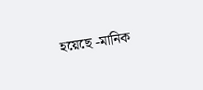হয়েছে -মানিক